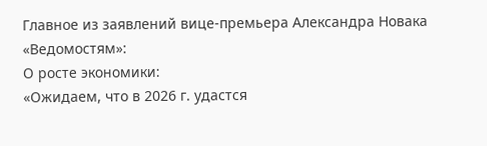Главное из заявлений вице-премьера Александра Новака «Ведомостям»:
О росте экономики:
«Ожидаем, что в 2026 г. удастся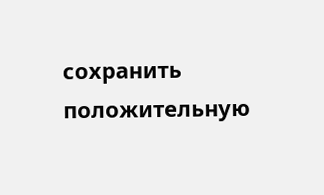сохранить положительную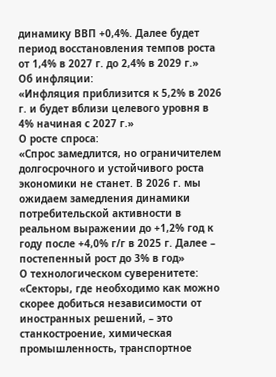динамику ВВП +0,4%. Далее будет период восстановления темпов роста от 1,4% в 2027 г. до 2,4% в 2029 г.»
Об инфляции:
«Инфляция приблизится к 5,2% в 2026 г. и будет вблизи целевого уровня в 4% начиная с 2027 г.»
О росте спроса:
«Спрос замедлится, но ограничителем долгосрочного и устойчивого роста экономики не станет. В 2026 г. мы ожидаем замедления динамики потребительской активности в реальном выражении до +1,2% год к году после +4,0% г/г в 2025 г. Далее – постепенный рост до 3% в год»
О технологическом суверенитете:
«Секторы, где необходимо как можно скорее добиться независимости от иностранных решений, – это станкостроение, химическая промышленность, транспортное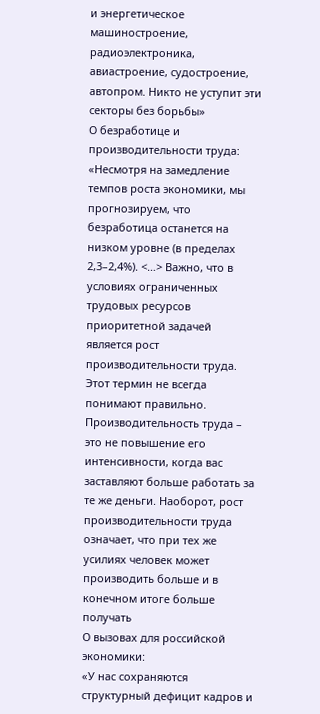и энергетическое машиностроение, радиоэлектроника, авиастроение, судостроение, автопром. Никто не уступит эти секторы без борьбы»
О безработице и производительности труда:
«Несмотря на замедление темпов роста экономики, мы прогнозируем, что безработица останется на низком уровне (в пределах 2,3–2,4%). <…> Важно, что в условиях ограниченных трудовых ресурсов приоритетной задачей является рост производительности труда. Этот термин не всегда понимают правильно. Производительность труда – это не повышение его интенсивности, когда вас заставляют больше работать за те же деньги. Наоборот, рост производительности труда означает, что при тех же усилиях человек может производить больше и в конечном итоге больше получать
О вызовах для российской экономики:
«У нас сохраняются структурный дефицит кадров и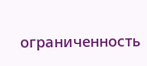ограниченность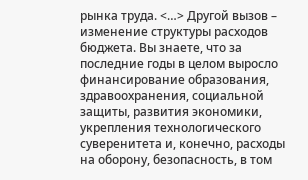рынка труда. <…> Другой вызов – изменение структуры расходов бюджета. Вы знаете, что за последние годы в целом выросло финансирование образования, здравоохранения, социальной защиты, развития экономики, укрепления технологического суверенитета и, конечно, расходы на оборону, безопасность, в том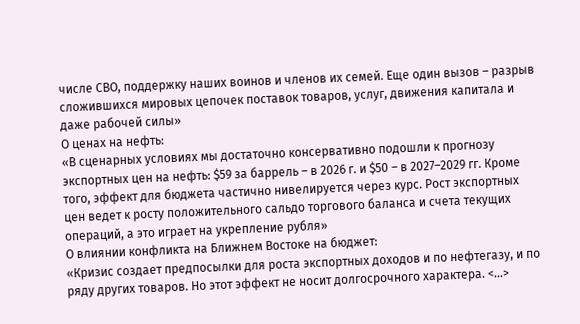числе СВО, поддержку наших воинов и членов их семей. Еще один вызов – разрыв сложившихся мировых цепочек поставок товаров, услуг, движения капитала и даже рабочей силы»
О ценах на нефть:
«В сценарных условиях мы достаточно консервативно подошли к прогнозу экспортных цен на нефть: $59 за баррель – в 2026 г. и $50 – в 2027–2029 гг. Кроме того, эффект для бюджета частично нивелируется через курс. Рост экспортных цен ведет к росту положительного сальдо торгового баланса и счета текущих операций, а это играет на укрепление рубля»
О влиянии конфликта на Ближнем Востоке на бюджет:
«Кризис создает предпосылки для роста экспортных доходов и по нефтегазу, и по ряду других товаров. Но этот эффект не носит долгосрочного характера. <…>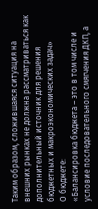Таким образом, сложившаяся ситуация на внешних рынках не должна рассматриваться как дополнительный источник для решения бюджетных и макроэкономических задач»
О бюджете:
«Балансировка бюджета – это в том числе и условие последовательного смягчения ДКП, а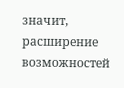значит, расширение возможностей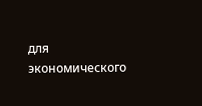для экономического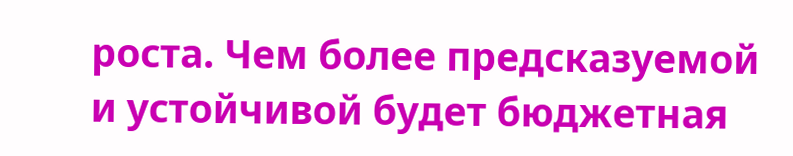роста. Чем более предсказуемой и устойчивой будет бюджетная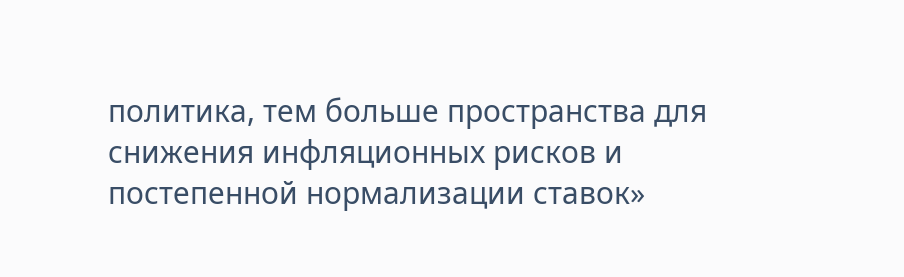политика, тем больше пространства для снижения инфляционных рисков и постепенной нормализации ставок»